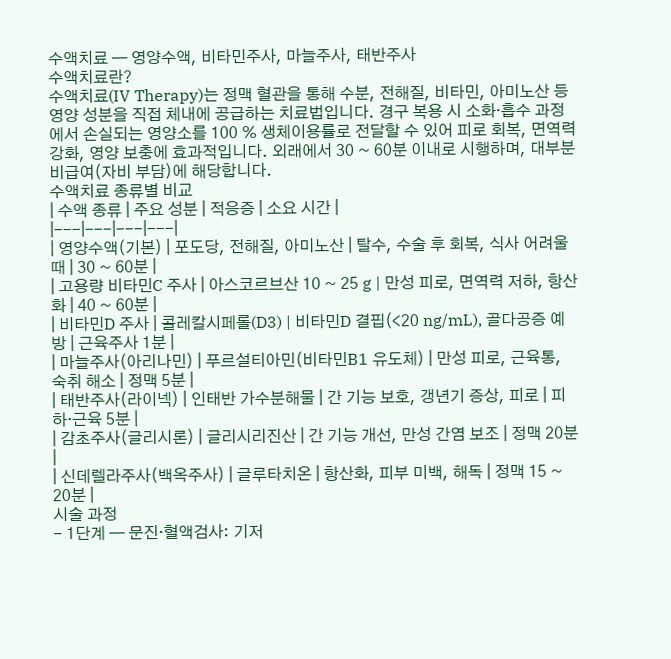수액치료 — 영양수액, 비타민주사, 마늘주사, 태반주사
수액치료란?
수액치료(IV Therapy)는 정맥 혈관을 통해 수분, 전해질, 비타민, 아미노산 등 영양 성분을 직접 체내에 공급하는 치료법입니다. 경구 복용 시 소화·흡수 과정에서 손실되는 영양소를 100 % 생체이용률로 전달할 수 있어 피로 회복, 면역력 강화, 영양 보충에 효과적입니다. 외래에서 30 ~ 60분 이내로 시행하며, 대부분 비급여(자비 부담)에 해당합니다.
수액치료 종류별 비교
| 수액 종류 | 주요 성분 | 적응증 | 소요 시간 |
|---|---|---|---|
| 영양수액(기본) | 포도당, 전해질, 아미노산 | 탈수, 수술 후 회복, 식사 어려울 때 | 30 ~ 60분 |
| 고용량 비타민C 주사 | 아스코르브산 10 ~ 25 g | 만성 피로, 면역력 저하, 항산화 | 40 ~ 60분 |
| 비타민D 주사 | 콜레칼시페롤(D3) | 비타민D 결핍(<20 ng/mL), 골다공증 예방 | 근육주사 1분 |
| 마늘주사(아리나민) | 푸르설티아민(비타민B1 유도체) | 만성 피로, 근육통, 숙취 해소 | 정맥 5분 |
| 태반주사(라이넥) | 인태반 가수분해물 | 간 기능 보호, 갱년기 증상, 피로 | 피하·근육 5분 |
| 감초주사(글리시론) | 글리시리진산 | 간 기능 개선, 만성 간염 보조 | 정맥 20분 |
| 신데렐라주사(백옥주사) | 글루타치온 | 항산화, 피부 미백, 해독 | 정맥 15 ~ 20분 |
시술 과정
- 1단계 — 문진·혈액검사: 기저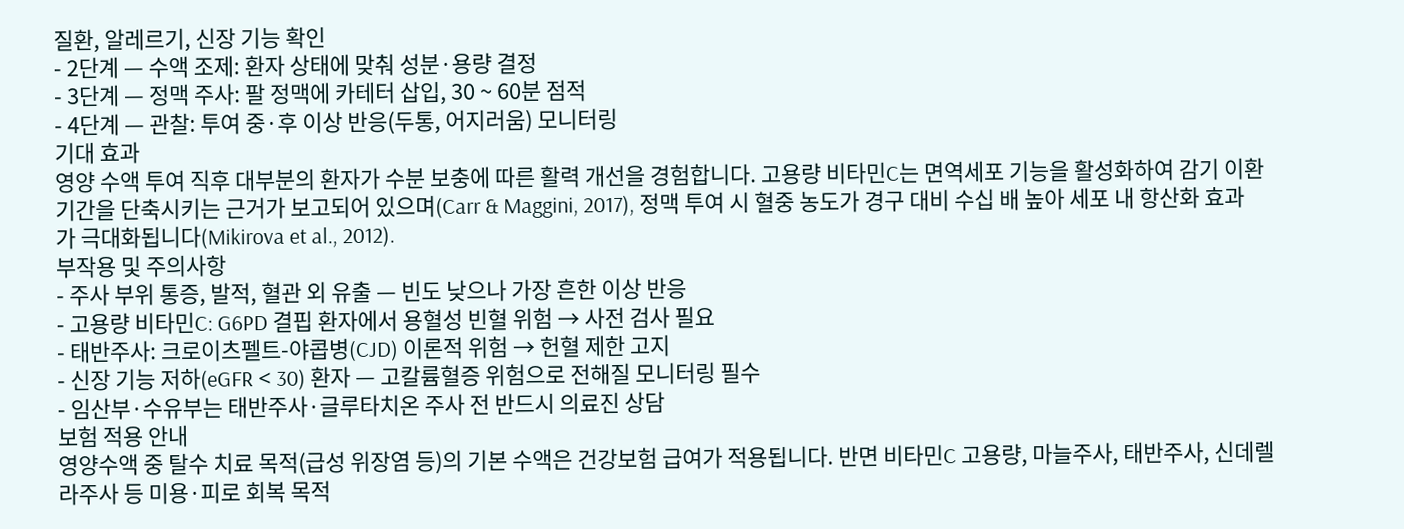질환, 알레르기, 신장 기능 확인
- 2단계 — 수액 조제: 환자 상태에 맞춰 성분·용량 결정
- 3단계 — 정맥 주사: 팔 정맥에 카테터 삽입, 30 ~ 60분 점적
- 4단계 — 관찰: 투여 중·후 이상 반응(두통, 어지러움) 모니터링
기대 효과
영양 수액 투여 직후 대부분의 환자가 수분 보충에 따른 활력 개선을 경험합니다. 고용량 비타민C는 면역세포 기능을 활성화하여 감기 이환 기간을 단축시키는 근거가 보고되어 있으며(Carr & Maggini, 2017), 정맥 투여 시 혈중 농도가 경구 대비 수십 배 높아 세포 내 항산화 효과가 극대화됩니다(Mikirova et al., 2012).
부작용 및 주의사항
- 주사 부위 통증, 발적, 혈관 외 유출 — 빈도 낮으나 가장 흔한 이상 반응
- 고용량 비타민C: G6PD 결핍 환자에서 용혈성 빈혈 위험 → 사전 검사 필요
- 태반주사: 크로이츠펠트-야콥병(CJD) 이론적 위험 → 헌혈 제한 고지
- 신장 기능 저하(eGFR < 30) 환자 — 고칼륨혈증 위험으로 전해질 모니터링 필수
- 임산부·수유부는 태반주사·글루타치온 주사 전 반드시 의료진 상담
보험 적용 안내
영양수액 중 탈수 치료 목적(급성 위장염 등)의 기본 수액은 건강보험 급여가 적용됩니다. 반면 비타민C 고용량, 마늘주사, 태반주사, 신데렐라주사 등 미용·피로 회복 목적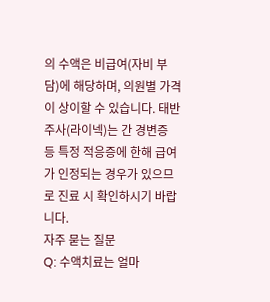의 수액은 비급여(자비 부담)에 해당하며, 의원별 가격이 상이할 수 있습니다. 태반주사(라이넥)는 간 경변증 등 특정 적응증에 한해 급여가 인정되는 경우가 있으므로 진료 시 확인하시기 바랍니다.
자주 묻는 질문
Q: 수액치료는 얼마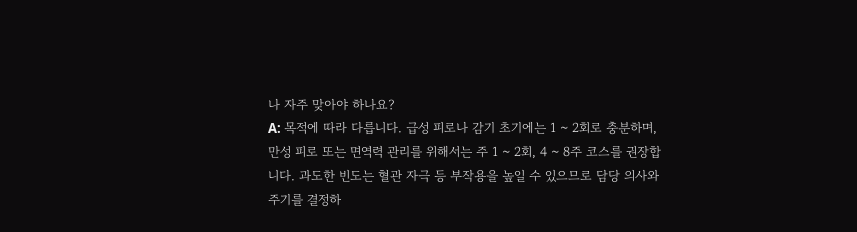나 자주 맞아야 하나요?
A: 목적에 따라 다릅니다. 급성 피로나 감기 초기에는 1 ~ 2회로 충분하며, 만성 피로 또는 면역력 관리를 위해서는 주 1 ~ 2회, 4 ~ 8주 코스를 권장합니다. 과도한 빈도는 혈관 자극 등 부작용을 높일 수 있으므로 담당 의사와 주기를 결정하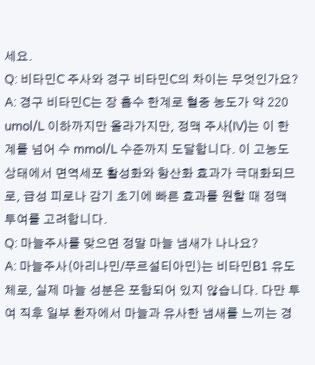세요.
Q: 비타민C 주사와 경구 비타민C의 차이는 무엇인가요?
A: 경구 비타민C는 장 흡수 한계로 혈중 농도가 약 220 umol/L 이하까지만 올라가지만, 정맥 주사(IV)는 이 한계를 넘어 수 mmol/L 수준까지 도달합니다. 이 고농도 상태에서 면역세포 활성화와 항산화 효과가 극대화되므로, 급성 피로나 감기 초기에 빠른 효과를 원할 때 정맥 투여를 고려합니다.
Q: 마늘주사를 맞으면 정말 마늘 냄새가 나나요?
A: 마늘주사(아리나민/푸르설티아민)는 비타민B1 유도체로, 실제 마늘 성분은 포함되어 있지 않습니다. 다만 투여 직후 일부 환자에서 마늘과 유사한 냄새를 느끼는 경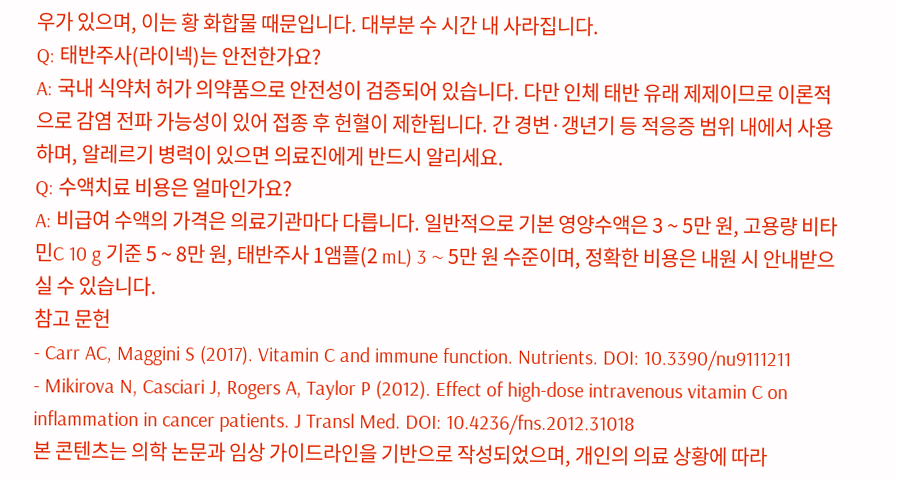우가 있으며, 이는 황 화합물 때문입니다. 대부분 수 시간 내 사라집니다.
Q: 태반주사(라이넥)는 안전한가요?
A: 국내 식약처 허가 의약품으로 안전성이 검증되어 있습니다. 다만 인체 태반 유래 제제이므로 이론적으로 감염 전파 가능성이 있어 접종 후 헌혈이 제한됩니다. 간 경변·갱년기 등 적응증 범위 내에서 사용하며, 알레르기 병력이 있으면 의료진에게 반드시 알리세요.
Q: 수액치료 비용은 얼마인가요?
A: 비급여 수액의 가격은 의료기관마다 다릅니다. 일반적으로 기본 영양수액은 3 ~ 5만 원, 고용량 비타민C 10 g 기준 5 ~ 8만 원, 태반주사 1앰플(2 mL) 3 ~ 5만 원 수준이며, 정확한 비용은 내원 시 안내받으실 수 있습니다.
참고 문헌
- Carr AC, Maggini S (2017). Vitamin C and immune function. Nutrients. DOI: 10.3390/nu9111211
- Mikirova N, Casciari J, Rogers A, Taylor P (2012). Effect of high-dose intravenous vitamin C on inflammation in cancer patients. J Transl Med. DOI: 10.4236/fns.2012.31018
본 콘텐츠는 의학 논문과 임상 가이드라인을 기반으로 작성되었으며, 개인의 의료 상황에 따라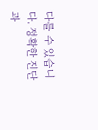다를 수 있습니다. 정확한 진단과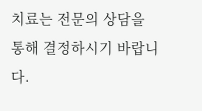치료는 전문의 상담을 통해 결정하시기 바랍니다.